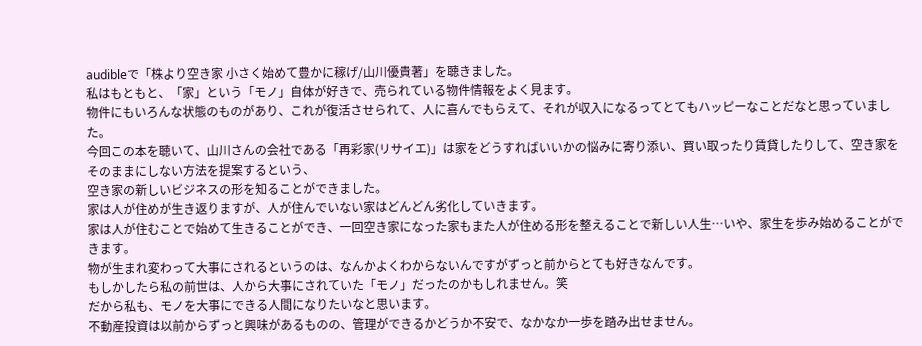audibleで「株より空き家 小さく始めて豊かに稼げ/山川優貴著」を聴きました。
私はもともと、「家」という「モノ」自体が好きで、売られている物件情報をよく見ます。
物件にもいろんな状態のものがあり、これが復活させられて、人に喜んでもらえて、それが収入になるってとてもハッピーなことだなと思っていました。
今回この本を聴いて、山川さんの会社である「再彩家(リサイエ)」は家をどうすればいいかの悩みに寄り添い、買い取ったり賃貸したりして、空き家をそのままにしない方法を提案するという、
空き家の新しいビジネスの形を知ることができました。
家は人が住めが生き返りますが、人が住んでいない家はどんどん劣化していきます。
家は人が住むことで始めて生きることができ、一回空き家になった家もまた人が住める形を整えることで新しい人生⋯いや、家生を歩み始めることができます。
物が生まれ変わって大事にされるというのは、なんかよくわからないんですがずっと前からとても好きなんです。
もしかしたら私の前世は、人から大事にされていた「モノ」だったのかもしれません。笑
だから私も、モノを大事にできる人間になりたいなと思います。
不動産投資は以前からずっと興味があるものの、管理ができるかどうか不安で、なかなか一歩を踏み出せません。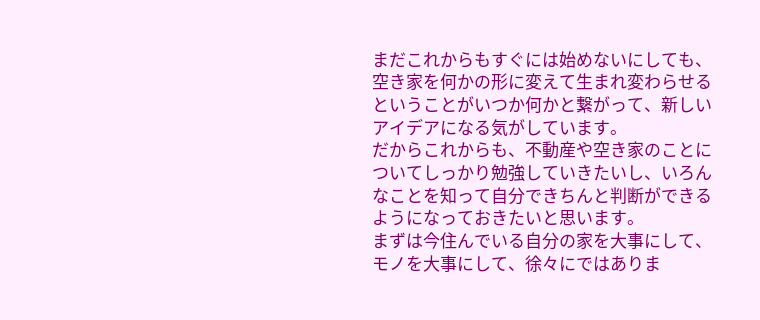まだこれからもすぐには始めないにしても、空き家を何かの形に変えて生まれ変わらせるということがいつか何かと繋がって、新しいアイデアになる気がしています。
だからこれからも、不動産や空き家のことについてしっかり勉強していきたいし、いろんなことを知って自分できちんと判断ができるようになっておきたいと思います。
まずは今住んでいる自分の家を大事にして、モノを大事にして、徐々にではありま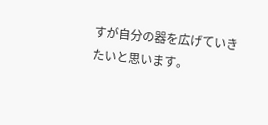すが自分の器を広げていきたいと思います。